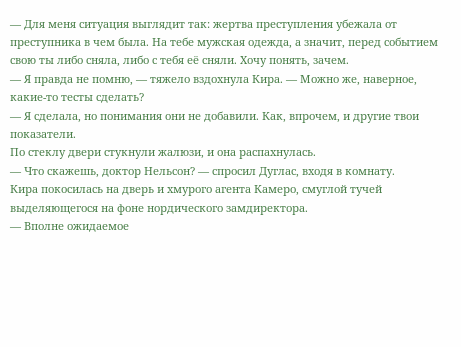— Для меня ситуация выглядит так: жертва преступления убежала от преступника в чем была. На тебе мужская одежда, а значит, перед событием свою ты либо сняла, либо с тебя её сняли. Хочу понять, зачем.
— Я правда не помню, — тяжело вздохнула Кира. — Можно же, наверное, какие-то тесты сделать?
— Я сделала, но понимания они не добавили. Как, впрочем, и другие твои показатели.
По стеклу двери стукнули жалюзи, и она распахнулась.
— Что скажешь, доктор Нельсон? — спросил Дуглас, входя в комнату.
Кира покосилась на дверь и хмурого агента Камеро, смуглой тучей выделяющегося на фоне нордического замдиректора.
— Вполне ожидаемое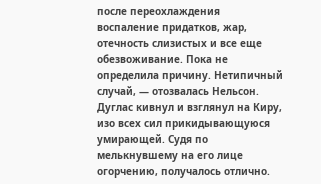после переохлаждения воспаление придатков, жар, отечность слизистых и все еще обезвоживание. Пока не определила причину. Нетипичный случай, — отозвалась Нельсон.
Дуглас кивнул и взглянул на Киру, изо всех сил прикидывающуюся умирающей. Судя по мелькнувшему на его лице огорчению, получалось отлично.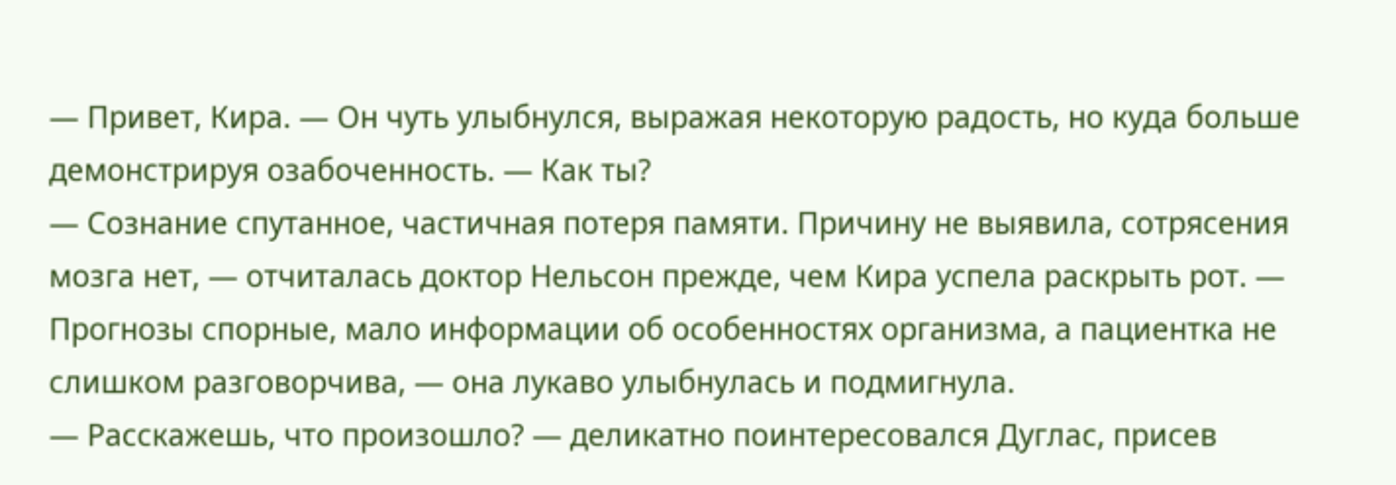— Привет, Кира. — Он чуть улыбнулся, выражая некоторую радость, но куда больше демонстрируя озабоченность. — Как ты?
— Сознание спутанное, частичная потеря памяти. Причину не выявила, сотрясения мозга нет, — отчиталась доктор Нельсон прежде, чем Кира успела раскрыть рот. — Прогнозы спорные, мало информации об особенностях организма, а пациентка не слишком разговорчива, — она лукаво улыбнулась и подмигнула.
— Расскажешь, что произошло? — деликатно поинтересовался Дуглас, присев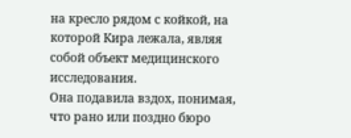на кресло рядом с койкой, на которой Кира лежала, являя собой объект медицинского исследования.
Она подавила вздох, понимая, что рано или поздно бюро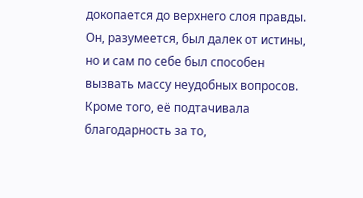докопается до верхнего слоя правды. Он, разумеется, был далек от истины, но и сам по себе был способен вызвать массу неудобных вопросов. Кроме того, её подтачивала благодарность за то,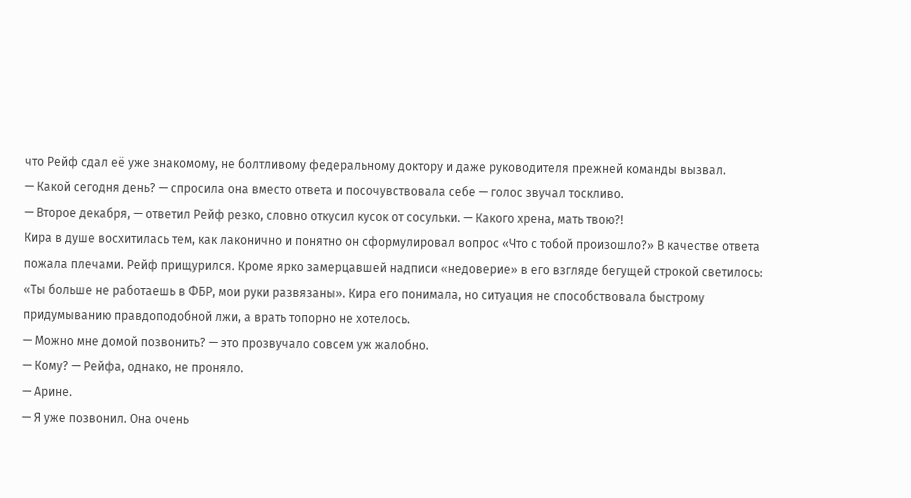что Рейф сдал её уже знакомому, не болтливому федеральному доктору и даже руководителя прежней команды вызвал.
— Какой сегодня день? — спросила она вместо ответа и посочувствовала себе — голос звучал тоскливо.
— Второе декабря, — ответил Рейф резко, словно откусил кусок от сосульки. — Какого хрена, мать твою?!
Кира в душе восхитилась тем, как лаконично и понятно он сформулировал вопрос «Что с тобой произошло?» В качестве ответа пожала плечами. Рейф прищурился. Кроме ярко замерцавшей надписи «недоверие» в его взгляде бегущей строкой светилось: «Ты больше не работаешь в ФБР, мои руки развязаны». Кира его понимала, но ситуация не способствовала быстрому придумыванию правдоподобной лжи, а врать топорно не хотелось.
— Можно мне домой позвонить? — это прозвучало совсем уж жалобно.
— Кому? — Рейфа, однако, не проняло.
— Арине.
— Я уже позвонил. Она очень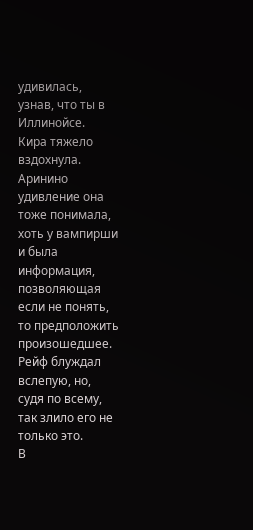удивилась, узнав, что ты в Иллинойсе.
Кира тяжело вздохнула. Аринино удивление она тоже понимала, хоть у вампирши и была информация, позволяющая если не понять, то предположить произошедшее. Рейф блуждал вслепую, но, судя по всему, так злило его не только это.
В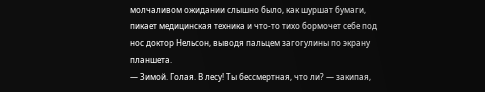молчаливом ожидании слышно было, как шуршат бумаги, пикает медицинская техника и что-то тихо бормочет себе под нос доктор Нельсон, выводя пальцем загогулины по экрану планшета.
— Зимой. Голая. В лесу! Ты бессмертная, что ли? — закипая,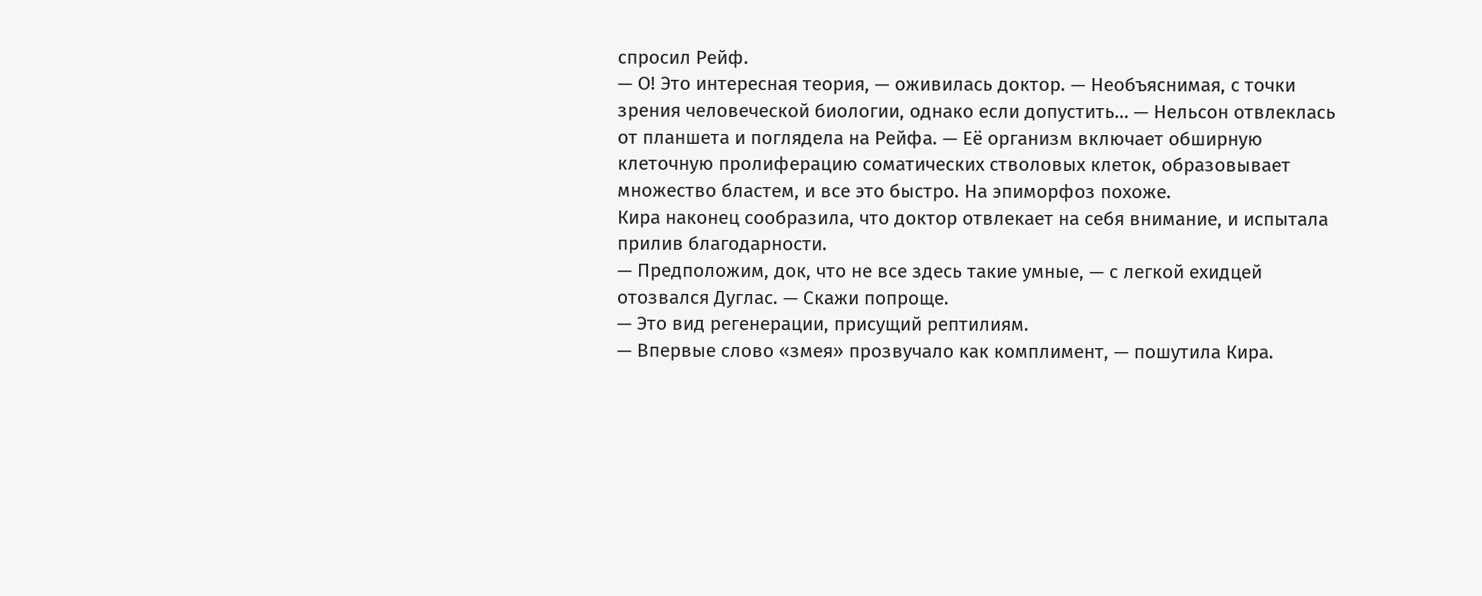спросил Рейф.
— О! Это интересная теория, — оживилась доктор. — Необъяснимая, с точки зрения человеческой биологии, однако если допустить… — Нельсон отвлеклась от планшета и поглядела на Рейфа. — Её организм включает обширную клеточную пролиферацию соматических стволовых клеток, образовывает множество бластем, и все это быстро. На эпиморфоз похоже.
Кира наконец сообразила, что доктор отвлекает на себя внимание, и испытала прилив благодарности.
— Предположим, док, что не все здесь такие умные, — с легкой ехидцей отозвался Дуглас. — Скажи попроще.
— Это вид регенерации, присущий рептилиям.
— Впервые слово «змея» прозвучало как комплимент, — пошутила Кира.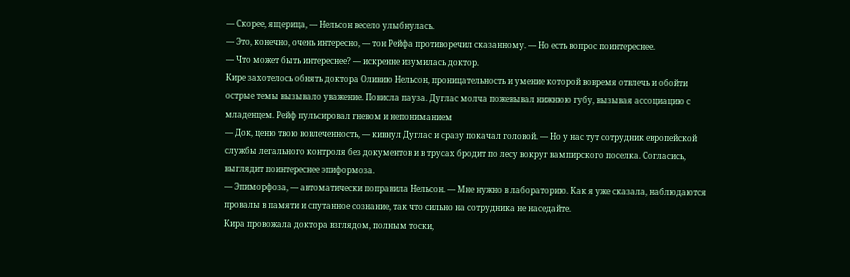— Скорее, ящерица, — Нельсон весело улыбнулась.
— Это, конечно, очень интересно, — тон Рейфа противоречил сказанному. — Но есть вопрос поинтереснее.
— Что может быть интереснее? — искренне изумилась доктор.
Кире захотелось обнять доктора Оливию Нельсон, проницательность и умение которой вовремя отвлечь и обойти острые темы вызывало уважение. Повисла пауза. Дуглас молча пожевывал нижнюю губу, вызывая ассоциацию с младенцем. Рейф пульсировал гневом и непониманием
— Док, ценю твою вовлеченность, — кивнул Дуглас и сразу покачал головой. — Но у нас тут сотрудник европейской службы легального контроля без документов и в трусах бродит по лесу вокруг вампирского поселка. Согласись, выглядит поинтереснее эпиформоза.
— Эпиморфоза, — автоматически поправила Нельсон. — Мне нужно в лабораторию. Как я уже сказала, наблюдаются провалы в памяти и спутанное сознание, так что сильно на сотрудника не наседайте.
Кира провожала доктора взглядом, полным тоски,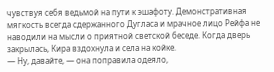чувствуя себя ведьмой на пути к эшафоту. Демонстративная мягкость всегда сдержанного Дугласа и мрачное лицо Рейфа не наводили на мысли о приятной светской беседе. Когда дверь закрылась, Кира вздохнула и села на койке.
— Ну, давайте, — она поправила одеяло,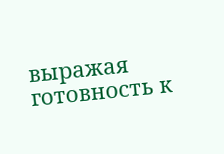выражая готовность к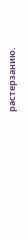растерзанию.